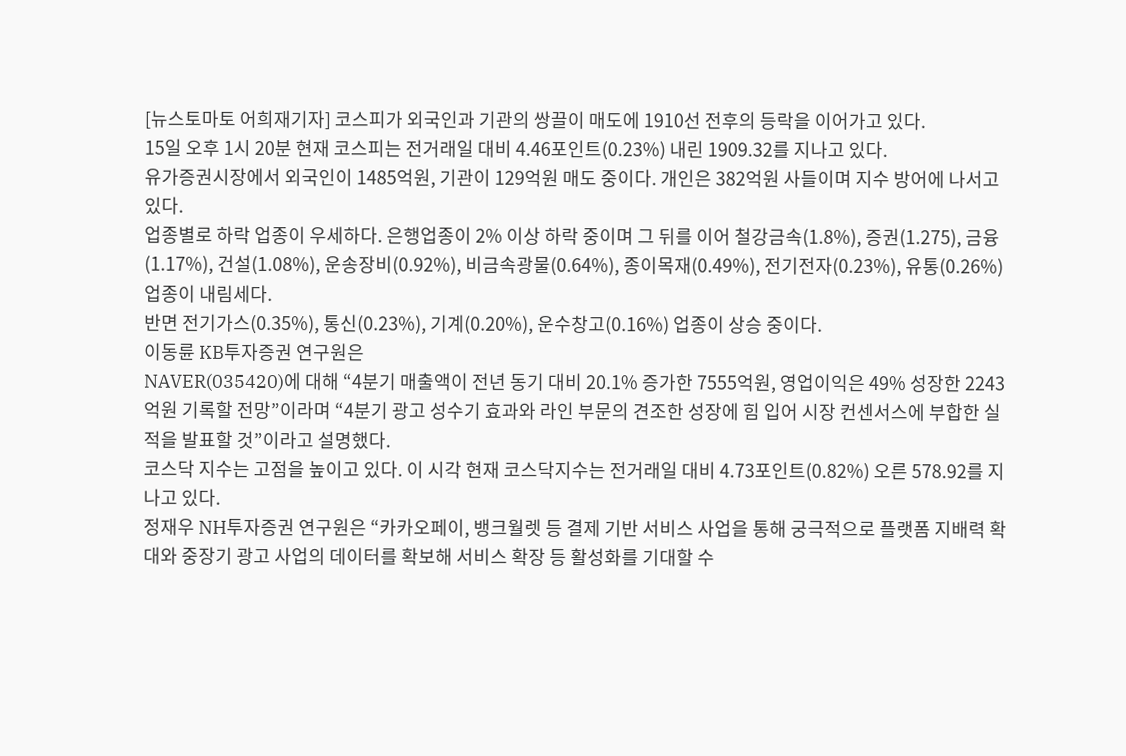[뉴스토마토 어희재기자] 코스피가 외국인과 기관의 쌍끌이 매도에 1910선 전후의 등락을 이어가고 있다.
15일 오후 1시 20분 현재 코스피는 전거래일 대비 4.46포인트(0.23%) 내린 1909.32를 지나고 있다.
유가증권시장에서 외국인이 1485억원, 기관이 129억원 매도 중이다. 개인은 382억원 사들이며 지수 방어에 나서고 있다.
업종별로 하락 업종이 우세하다. 은행업종이 2% 이상 하락 중이며 그 뒤를 이어 철강금속(1.8%), 증권(1.275), 금융(1.17%), 건설(1.08%), 운송장비(0.92%), 비금속광물(0.64%), 종이목재(0.49%), 전기전자(0.23%), 유통(0.26%) 업종이 내림세다.
반면 전기가스(0.35%), 통신(0.23%), 기계(0.20%), 운수창고(0.16%) 업종이 상승 중이다.
이동륜 KB투자증권 연구원은
NAVER(035420)에 대해 “4분기 매출액이 전년 동기 대비 20.1% 증가한 7555억원, 영업이익은 49% 성장한 2243억원 기록할 전망”이라며 “4분기 광고 성수기 효과와 라인 부문의 견조한 성장에 힘 입어 시장 컨센서스에 부합한 실적을 발표할 것”이라고 설명했다.
코스닥 지수는 고점을 높이고 있다. 이 시각 현재 코스닥지수는 전거래일 대비 4.73포인트(0.82%) 오른 578.92를 지나고 있다.
정재우 NH투자증권 연구원은 “카카오페이, 뱅크월렛 등 결제 기반 서비스 사업을 통해 궁극적으로 플랫폼 지배력 확대와 중장기 광고 사업의 데이터를 확보해 서비스 확장 등 활성화를 기대할 수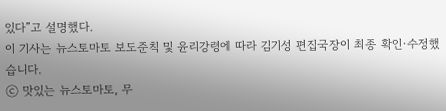있다”고 설명했다.
이 기사는 뉴스토마토 보도준칙 및 윤리강령에 따라 김기성 편집국장이 최종 확인·수정했습니다.
ⓒ 맛있는 뉴스토마토, 무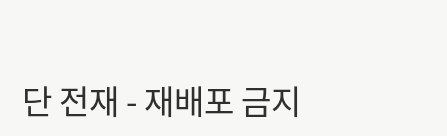단 전재 - 재배포 금지